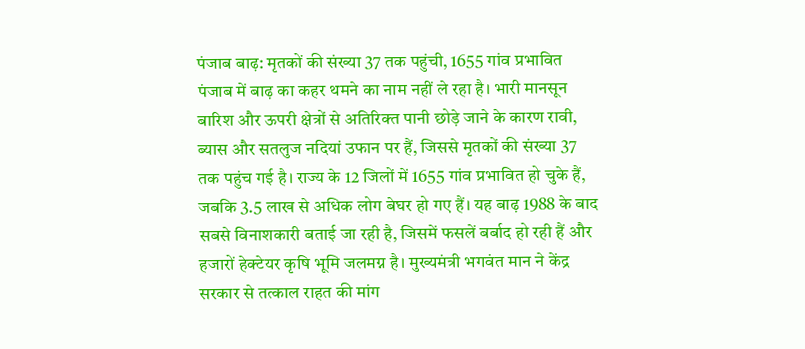पंजाब बाढ़: मृतकों की संख्या 37 तक पहुंची, 1655 गांव प्रभावित
पंजाब में बाढ़ का कहर थमने का नाम नहीं ले रहा है। भारी मानसून बारिश और ऊपरी क्षेत्रों से अतिरिक्त पानी छोड़े जाने के कारण रावी, ब्यास और सतलुज नदियां उफान पर हैं, जिससे मृतकों की संख्या 37 तक पहुंच गई है। राज्य के 12 जिलों में 1655 गांव प्रभावित हो चुके हैं, जबकि 3.5 लाख से अधिक लोग बेघर हो गए हैं। यह बाढ़ 1988 के बाद सबसे विनाशकारी बताई जा रही है, जिसमें फसलें बर्बाद हो रही हैं और हजारों हेक्टेयर कृषि भूमि जलमग्न है। मुख्यमंत्री भगवंत मान ने केंद्र सरकार से तत्काल राहत की मांग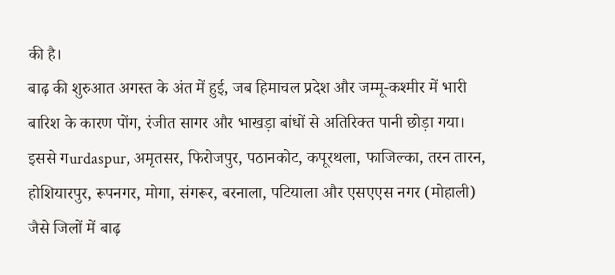की है।
बाढ़ की शुरुआत अगस्त के अंत में हुई, जब हिमाचल प्रदेश और जम्मू-कश्मीर में भारी बारिश के कारण पोंग, रंजीत सागर और भाखड़ा बांधों से अतिरिक्त पानी छोड़ा गया। इससे गurdaspur, अमृतसर, फिरोजपुर, पठानकोट, कपूरथला, फाजिल्का, तरन तारन, होशियारपुर, रूपनगर, मोगा, संगरूर, बरनाला, पटियाला और एसएएस नगर (मोहाली) जैसे जिलों में बाढ़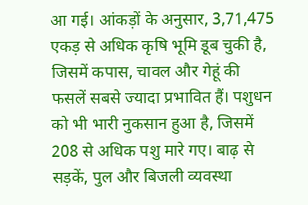आ गई। आंकड़ों के अनुसार, 3,71,475 एकड़ से अधिक कृषि भूमि डूब चुकी है, जिसमें कपास, चावल और गेहूं की फसलें सबसे ज्यादा प्रभावित हैं। पशुधन को भी भारी नुकसान हुआ है, जिसमें 208 से अधिक पशु मारे गए। बाढ़ से सड़कें, पुल और बिजली व्यवस्था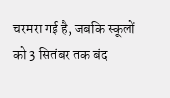चरमरा गई है, जबकि स्कूलों को 3 सितंबर तक बंद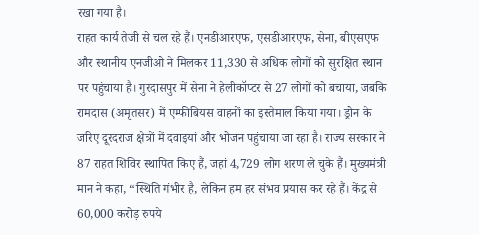रखा गया है।
राहत कार्य तेजी से चल रहे हैं। एनडीआरएफ, एसडीआरएफ, सेना, बीएसएफ और स्थानीय एनजीओ ने मिलकर 11,330 से अधिक लोगों को सुरक्षित स्थान पर पहुंचाया है। गुरदासपुर में सेना ने हेलीकॉप्टर से 27 लोगों को बचाया, जबकि रामदास (अमृतसर) में एम्फीबियस वाहनों का इस्तेमाल किया गया। ड्रोन के जरिए दूरदराज क्षेत्रों में दवाइयां और भोजन पहुंचाया जा रहा है। राज्य सरकार ने 87 राहत शिविर स्थापित किए हैं, जहां 4,729 लोग शरण ले चुके हैं। मुख्यमंत्री मान ने कहा, “स्थिति गंभीर है, लेकिन हम हर संभव प्रयास कर रहे हैं। केंद्र से 60,000 करोड़ रुपये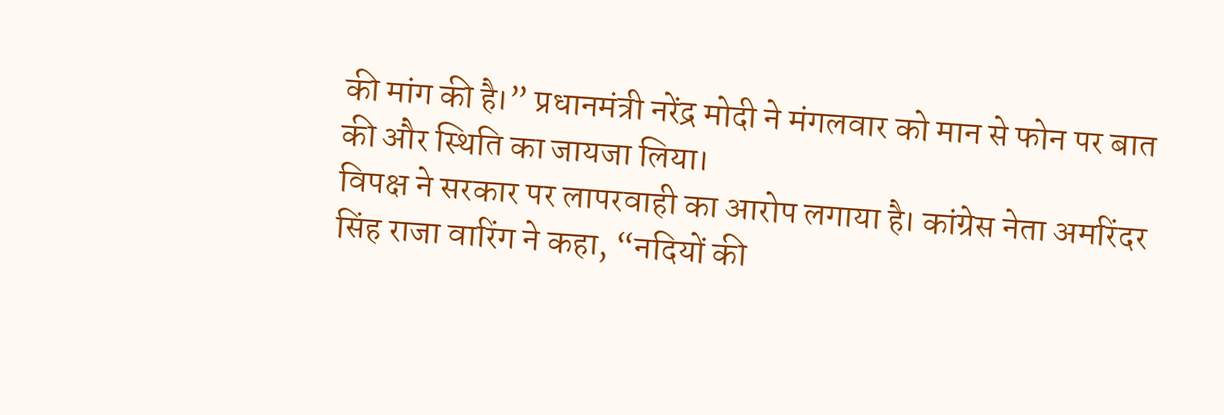की मांग की है।” प्रधानमंत्री नरेंद्र मोदी ने मंगलवार को मान से फोन पर बात की और स्थिति का जायजा लिया।
विपक्ष ने सरकार पर लापरवाही का आरोप लगाया है। कांग्रेस नेता अमरिंदर सिंह राजा वारिंग ने कहा, “नदियों की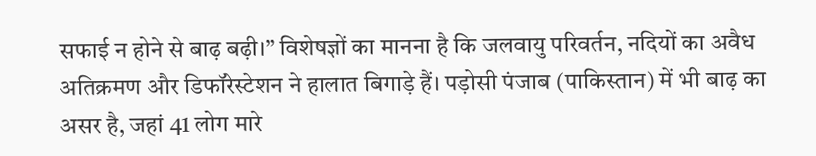सफाई न होने से बाढ़ बढ़ी।” विशेषज्ञों का मानना है कि जलवायु परिवर्तन, नदियों का अवैध अतिक्रमण और डिफॉरेस्टेशन ने हालात बिगाड़े हैं। पड़ोसी पंजाब (पाकिस्तान) में भी बाढ़ का असर है, जहां 41 लोग मारे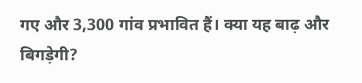गए और 3,300 गांव प्रभावित हैं। क्या यह बाढ़ और बिगड़ेगी?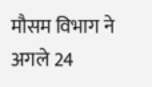मौसम विभाग ने अगले 24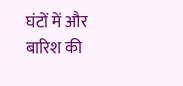घंटों में और बारिश की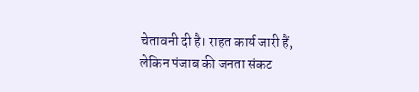चेतावनी दी है। राहत कार्य जारी हैं, लेकिन पंजाब की जनता संकट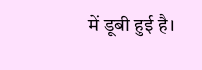में डूबी हुई है।